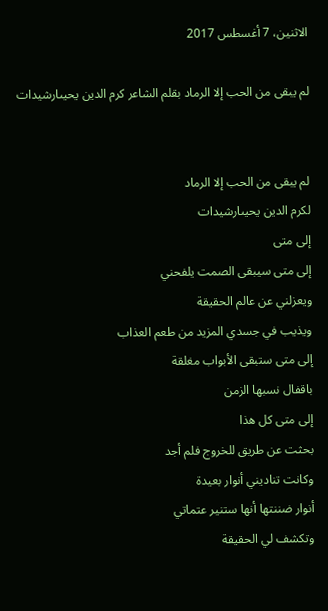الاثنين، 7 أغسطس 2017

لم يبقى من الحب إلا الرماد بقلم الشاعر كرم الدين يحيىارشيدات


لم يبقى من الحب إلا الرماد
لكرم الدين يحيىارشيدات
إلى متى
إلى متى سيبقى الصمت يلفحني
ويعزلني عن عالم الحقيقة
ويذيب في جسدي المزيد من طعم العذاب
إلى متى ستبقى الأبواب مغلقة
باقفال نسبها الزمن
إلى متى كل هذا
بحثت عن طريق للخروج فلم أجد
وكانت تناديني أنوار بعيدة
أنوار ضننتها أنها ستنير عتماتي
وتكشف لي الحقيقة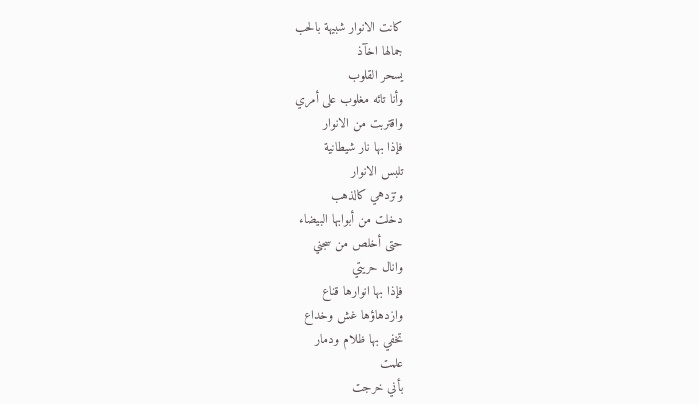كانت الانوار شبيهة بالحب
جمالها اخآذ
يسحر القلوب
وأنا تائه مغلوب على أمري
واقتربت من الانوار
فإذا بها نار شيطانية
تلبس الانوار
وتزدهي كالذهب
دخلت من أبوابها البيضاء
حتى أخلص من سجني
وانال حريتي
فإذا بها انوارها قناع
وازدهاؤها غش وخداع
تخفي بها ظلام ودمار
علمت
بأني خرجت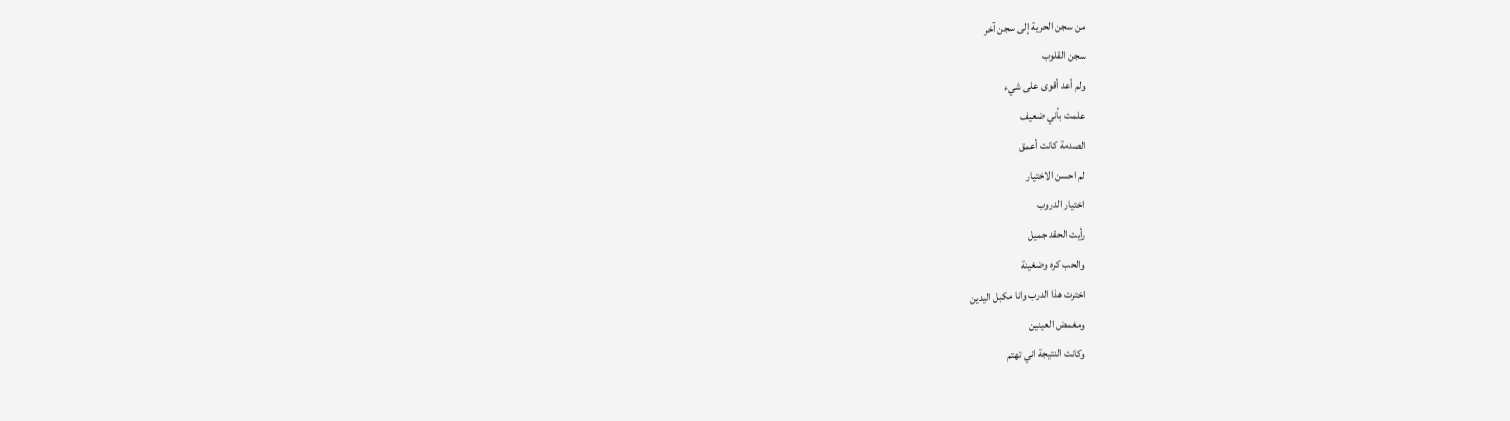من سجن الحرية إلى سجن آخر
سجن القلوب
ولم أعد أقوى على شيء
علمت بأني ضعيف
الصدمة كانت أعمق
لم احسن الاختيار
اختيار الدروب
رأيت الحقد جميل
والحب كره وضغينة
اخترت هذا الدرب وانا مكبل اليدين
ومغمض العينين
وكانت النتيجة اني تهتم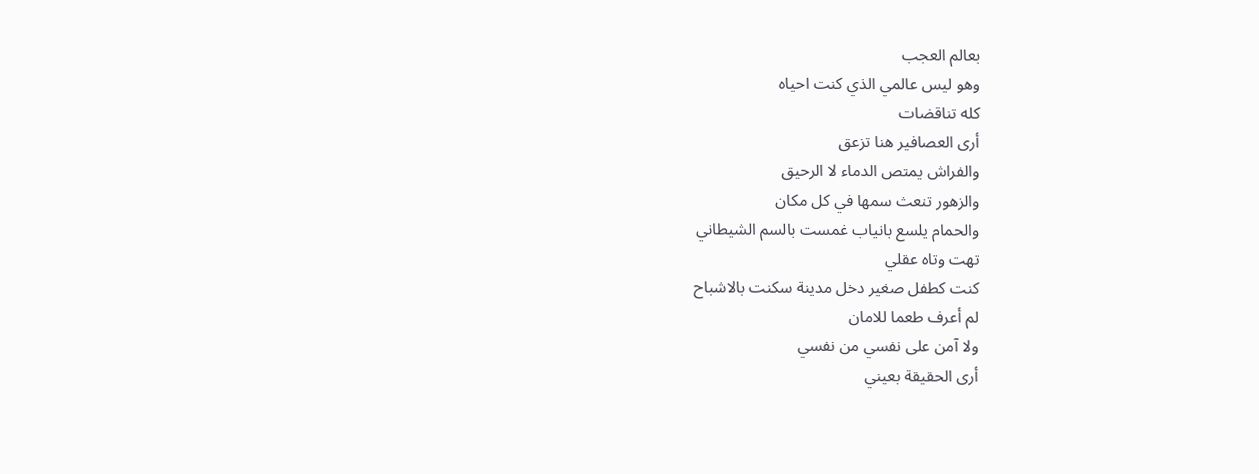بعالم العجب
وهو ليس عالمي الذي كنت احياه
كله تناقضات
أرى العصافير هنا تزعق
والفراش يمتص الدماء لا الرحيق
والزهور تنعث سمها في كل مكان
والحمام يلسع بانياب غمست بالسم الشيطاني
تهت وتاه عقلي
كنت كطفل صغير دخل مدينة سكنت بالاشباح
لم أعرف طعما للامان
ولا آمن على نفسي من نفسي
أرى الحقيقة بعيني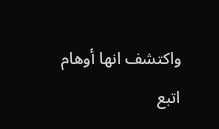واكتشف انها أوهام
اتبع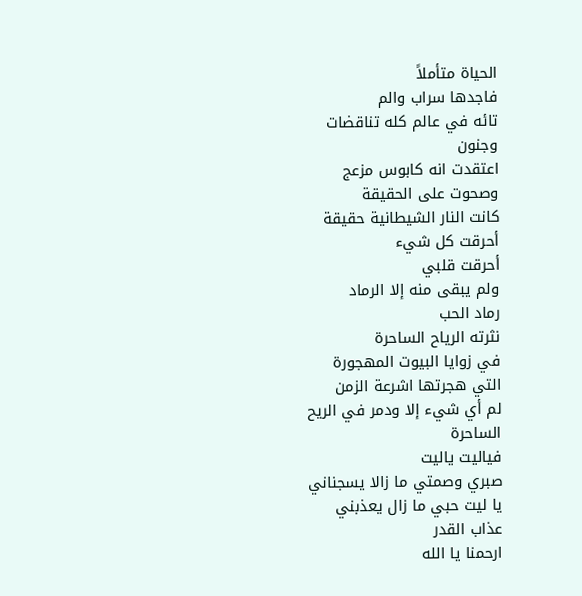الحياة متأملاً
فاجدها سراب والم
تائه في عالم كله تناقضات
وجنون
اعتقدت انه كابوس مزعج
وصحوت على الحقيقة
كانت النار الشيطانية حقيقة
أحرقت كل شيء
أحرقت قلبي
ولم يبقى منه إلا الرماد
رماد الحب
نثرته الرياح الساحرة
في زوايا البيوت المهجورة
التي هجرتها اشرعة الزمن
لم أي شيء إلا ودمر في الريح الساحرة
فياليت ياليت
صبري وصمتي ما زالا يسجناني
يا ليت حبي ما زال يعذبني
عذاب القدر
ارحمنا يا الله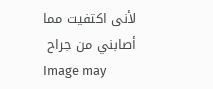لأنى اكتفيت مما أصابني من جراح
Image may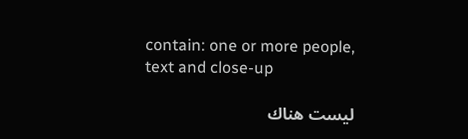contain: one or more people, text and close-up

ليست هناك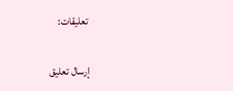تعليقات:

إرسال تعليق